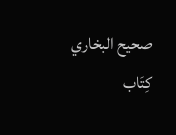صحيح البخاري
كِتَاب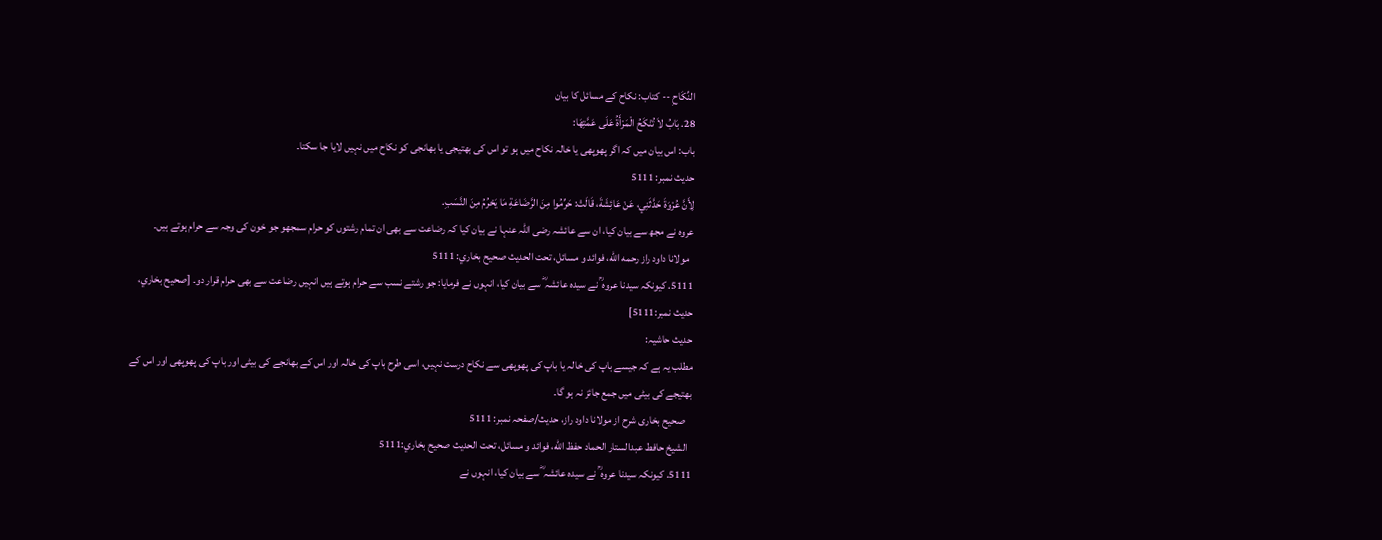النِّكَاحِ -- کتاب: نکاح کے مسائل کا بیان
28. بَابُ لاَ تُنْكَحُ الْمَرْأَةُ عَلَى عَمَّتِهَا:
باب: اس بیان میں کہ اگر پھوپھی یا خالہ نکاح میں ہو تو اس کی بھتیجی یا بھانجی کو نکاح میں نہیں لایا جا سکتا۔
حدیث نمبر: 5111
لِأَنَّ عُرْوَةَ حَدَّثَنِي، عَنْ عَائِشَةَ، قَالَتْ: حَرِّمُوا مِنَ الرَّضَاعَةِ مَا يَحْرُمُ مِنَ النَّسَبِ.
عروہ نے مجھ سے بیان کیا، ان سے عائشہ رضی اللہ عنہا نے بیان کیا کہ رضاعت سے بھی ان تمام رشتوں کو حرام سمجھو جو خون کی وجہ سے حرام ہوتے ہیں۔
  مولانا داود راز رحمه الله، فوائد و مسائل، تحت الحديث صحيح بخاري: 5111
5111. کیونکہ سیدنا عروہ ؒ نے سیدہ عائشہ ؓ سے بیان کیا، انہوں نے فرمایا: جو رشتے نسب سے حرام ہوتے ہیں انہیں رضاعت سے بھی حرام قرار دو۔ [صحيح بخاري، حديث نمبر:5111]
حدیث حاشیہ:
مطلب یہ ہے کہ جیسے باپ کی خالہ یا باپ کی پھوپھی سے نکاح درست نہیں، اسی طرح باپ کی خالہ اور اس کے بھانجے کی بیٹی اور باپ کی پھوپھی اور اس کے بھتیجے کی بیٹی میں جمع جائز نہ ہو گا۔
   صحیح بخاری شرح از مولانا داود راز، حدیث/صفحہ نمبر: 5111
  الشيخ حافط عبدالستار الحماد حفظ الله، فوائد و مسائل، تحت الحديث صحيح بخاري:5111
5111. کیونکہ سیدنا عروہ ؒ نے سیدہ عائشہ ؓ سے بیان کیا، انہوں نے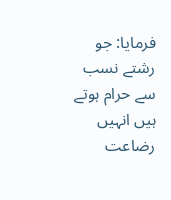فرمایا: جو رشتے نسب سے حرام ہوتے ہیں انہیں رضاعت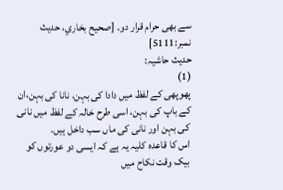سے بھی حرام قرار دو۔ [صحيح بخاري، حديث نمبر:5111]
حدیث حاشیہ:
(1)
پھوپھی کے لفظ میں دادا کی بہن، نانا کی بہن،ان کے باپ کی بہن، اسی طرح خالہ کے لفظ میں نانی کی بہن اور نانی کی ماں سب داخل ہیں۔
اس کا قاعدہ کلیہ یہ ہے کہ ایسی دو عورتوں کو بیک وقت نکاح میں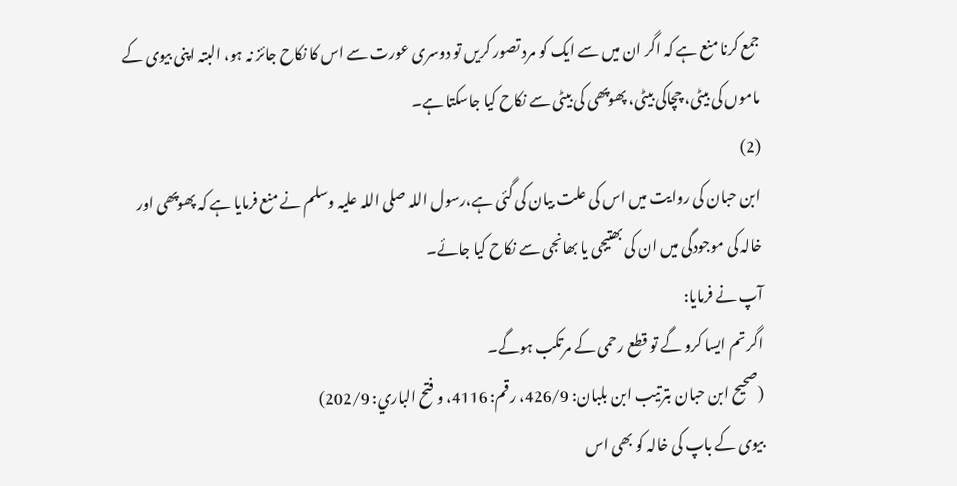جمع کرنا منع ہے کہ اگر ان میں سے ایک کو مرد تصور کریں تو دوسری عورت سے اس کا نکاح جائز نہ ہو، البتہ اپنی بیوی کے ماموں کی بیٹی، چچاکی بیٹی، پھوپھی کی بیٹی سے نکاح کیا جاسکتا ہے۔
(2)
ابن حبان کی روایت میں اس کی علت بیان کی گئی ہے،رسول اللہ صلی اللہ علیہ وسلم نے منع فرمایا ہے کہ پھوپھی اور خالہ کی موجودگی میں ان کی بھتیجی یا بھانجی سے نکاح کیا جائے۔
آپ نے فرمایا:
اگر تم ایسا کرو گے تو قطع رحمی کے مرتکب ہوگے۔
(صحیح ابن حبان بترتیب ابن بلبان: 426/9، رقم: 4116، و فتح الباري: 202/9)
بیوی کے باپ کی خالہ کو بھی اس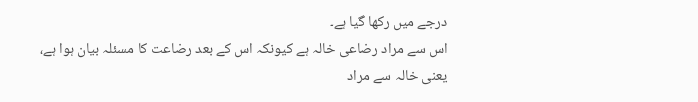درجے میں رکھا گیا ہے۔
اس سے مراد رضاعی خالہ ہے کیونکہ اس کے بعد رضاعت کا مسئلہ بیان ہوا ہے، یعنی خالہ سے مراد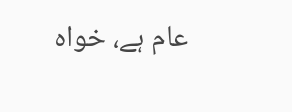عام ہے، خواہ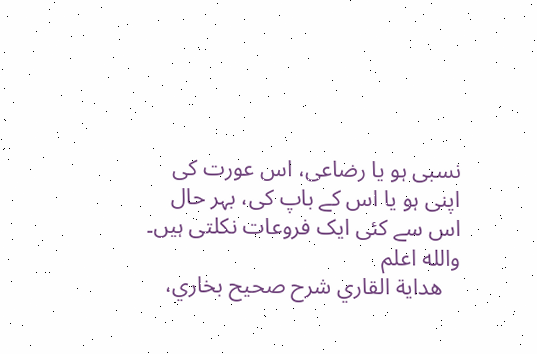نسبی ہو یا رضاعی، اس عورت کی اپنی ہو یا اس کے باپ کی، بہر حال اس سے کئی ایک فروعات نکلتی ہیں۔
والله اعلم
   هداية القاري شرح صحيح بخاري،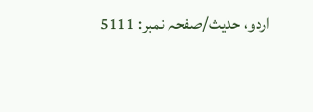اردو، حدیث/صفحہ نمبر: 5111